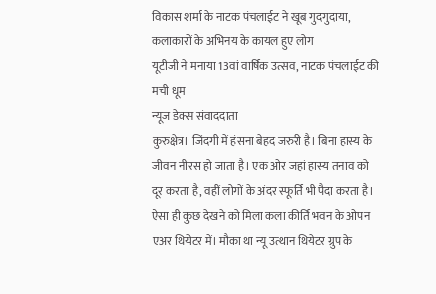विकास शर्मा के नाटक पंचलाईट ने खूब गुदगुदाया, कलाकारों के अभिनय के कायल हुए लोग
यूटीजी ने मनाया 13वां वार्षिक उत्सव, नाटक पंचलाईट की मची धूम
न्यूज डेक्स संवाददाता
कुरुक्षेत्र। जिंदगी में हंसना बेहद जरुरी है। बिना हास्य के जीवन नीरस हो जाता है। एक ओर जहां हास्य तनाव को दूर करता है, वहीं लोगों के अंदर स्फूर्ति भी पैदा करता है। ऐसा ही कुछ देखने को मिला कला कीर्ति भवन के ओपन एअर थियेटर में। मौका था न्यू उत्थान थियेटर ग्रुप के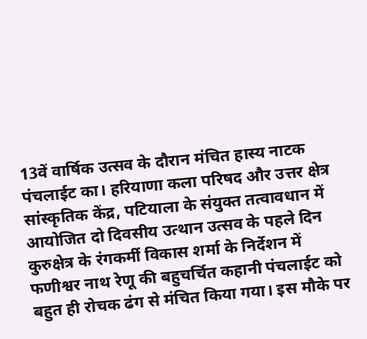13वें वार्षिक उत्सव के दौरान मंचित हास्य नाटक पंचलाईट का। हरियाणा कला परिषद और उत्तर क्षेत्र सांस्कृतिक केंद्र, पटियाला के संयुक्त तत्वावधान में आयोजित दो दिवसीय उत्थान उत्सव के पहले दिन कुरुक्षेत्र के रंगकर्मी विकास शर्मा के निर्देशन में फणीश्वर नाथ रेणू की बहुचर्चित कहानी पंचलाईट को बहुत ही रोचक ढंग से मंचित किया गया। इस मौके पर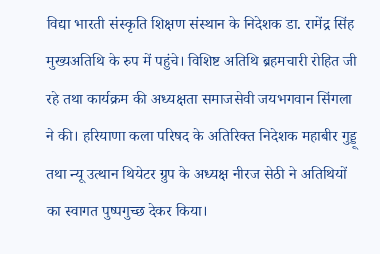विद्या भारती संस्कृति शिक्षण संस्थान के निदेशक डा. रामेंद्र सिंह मुख्यअतिथि के रुप में पहुंचे। विशिष्ट अतिथि ब्रहमचारी रोहित जी रहे तथा कार्यक्रम की अध्यक्षता समाजसेवी जयभगवान सिंगला ने की। हरियाणा कला परिषद के अतिरिक्त निदेशक महाबीर गुड्डू तथा न्यू उत्थान थियेटर ग्रुप के अध्यक्ष नीरज सेठी ने अतिथियों का स्वागत पुष्पगुच्छ देकर किया।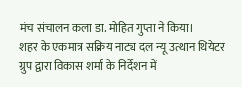मंच संचालन कला डा. मोहित गुप्ता ने किया।
शहर के एकमात्र सक्रिय नाट्य दल न्यू उत्थान थियेटर ग्रुप द्वारा विकास शर्मा के निर्देशन में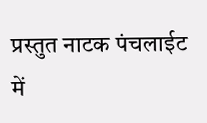प्रस्तुत नाटक पंचलाईट में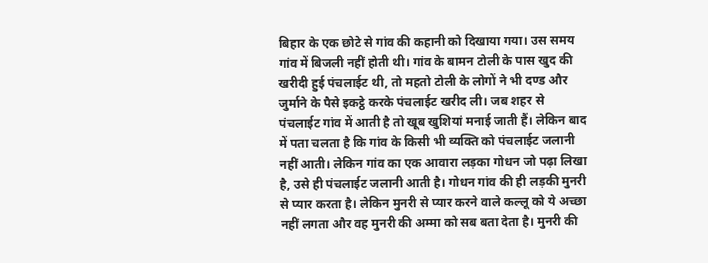बिहार के एक छोटे से गांव की कहानी को दिखाया गया। उस समय गांव में बिजली नहीं होती थी। गांव के बामन टोली के पास खुद की खरीदी हुई पंचलाईट थी, तो महतो टोली के लोगों ने भी दण्ड और जुर्माने के पैसे इकट्ठे करके पंचलाईट खरीद ली। जब शहर से पंचलाईट गांव में आती है तो खूब खुशियां मनाई जाती हैं। लेकिन बाद में पता चलता है कि गांव के किसी भी व्यक्ति को पंचलाईट जलानी नहीं आती। लेकिन गांव का एक आवारा लड़का गोधन जो पढ़ा लिखा है, उसे ही पंचलाईट जलानी आती है। गोधन गांव की ही लड़की मुनरी से प्यार करता है। लेकिन मुनरी से प्यार करने वाले कल्लू को ये अच्छा नहीं लगता और वह मुनरी की अम्मा को सब बता देता है। मुनरी की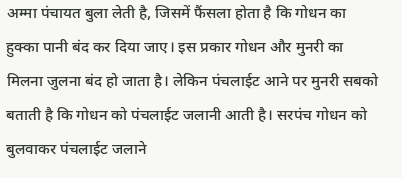अम्मा पंचायत बुला लेती है, जिसमें फैंसला होता है कि गोधन का हुक्का पानी बंद कर दिया जाए। इस प्रकार गोधन और मुनरी का मिलना जुलना बंद हो जाता है। लेकिन पंचलाईट आने पर मुनरी सबको बताती है कि गोधन को पंचलाईट जलानी आती है। सरपंच गोधन को बुलवाकर पंचलाईट जलाने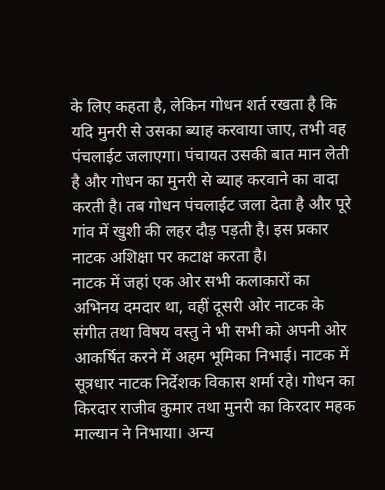के लिए कहता है, लेकिन गोधन शर्त रखता है कि यदि मुनरी से उसका ब्याह करवाया जाए, तभी वह पंचलाईट जलाएगा। पंचायत उसकी बात मान लेती है और गोधन का मुनरी से ब्याह करवाने का वादा करती है। तब गोधन पंचलाईट जला देता है और पूरे गांव में खुशी की लहर दौड़ पड़ती है। इस प्रकार नाटक अशिक्षा पर कटाक्ष करता है।
नाटक में जहां एक ओर सभी कलाकारों का अभिनय दमदार था, वहीं दूसरी ओर नाटक के संगीत तथा विषय वस्तु ने भी सभी को अपनी ओर आकर्षित करने में अहम भूमिका निभाई। नाटक में सूत्रधार नाटक निर्देशक विकास शर्मा रहे। गोधन का किरदार राजीव कुमार तथा मुनरी का किरदार महक माल्यान ने निभाया। अन्य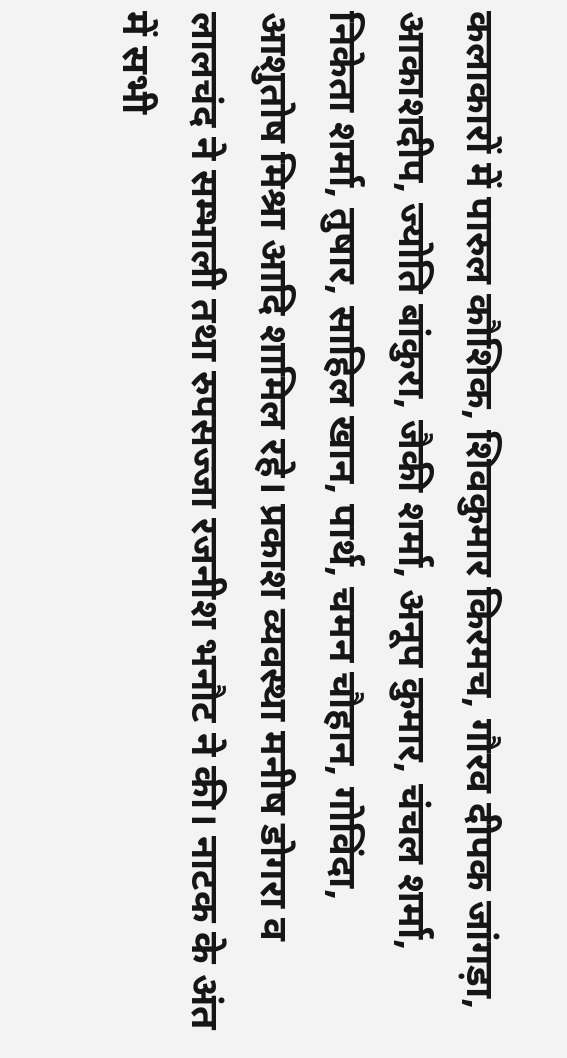कलाकारों में पारुल कौशिक, शिवकुमार किरमच, गौरव दीपक जांगड़ा, आकाशदीप, ज्योति बांकुरा, जैकी शर्मा, अनूप कुमार, चंचल शर्मा, निकेता शर्मा, तुषार, साहिल खान, पार्थ, चमन चौहान, गोविंदा, आशुतोष मिश्रा आदि शामिल रहे। प्रकाश व्यवस्था मनीष डोगरा व लालचंद ने सम्भाली तथा रुपसज्जा रजनीश भनौट ने की। नाटक के अंत में सभी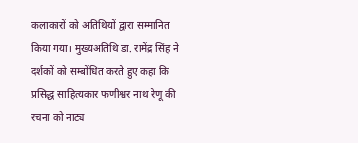कलाकारों को अतिथियों द्वारा सम्मानित किया गया। मुख्यअतिथि डा. रामेंद्र सिंह ने दर्शकों को सम्बोंधित करते हुए कहा कि प्रसिद्ध साहित्यकार फणीश्वर नाथ रेणू की रचना को नाट्य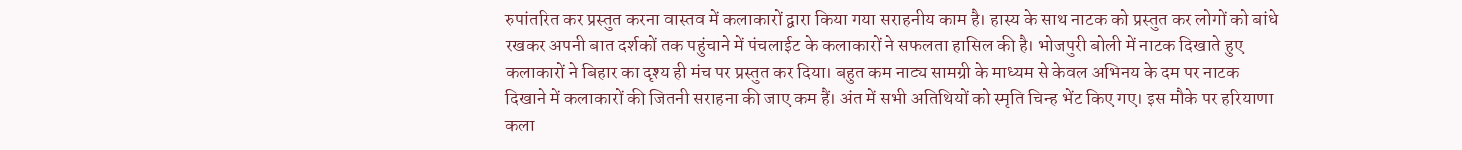रुपांतरित कर प्रस्तुत करना वास्तव में कलाकारों द्वारा किया गया सराहनीय काम है। हास्य के साथ नाटक को प्रस्तुत कर लोगों को बांधे रखकर अपनी बात दर्शकों तक पहुंचाने में पंचलाईट के कलाकारों ने सफलता हासिल की है। भोजपुरी बोली में नाटक दिखाते हुए कलाकारों ने बिहार का दृश्य ही मंच पर प्रस्तुत कर दिया। बहुत कम नाट्य सामग्री के माध्यम से केवल अभिनय के दम पर नाटक दिखाने में कलाकारों की जितनी सराहना की जाए कम हैं। अंत में सभी अतिथियों को स्मृति चिन्ह भेंट किए गए। इस मौके पर हरियाणा कला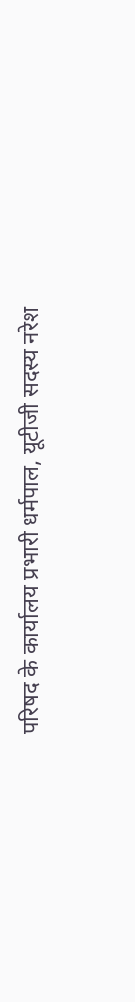परिषद के कार्यालय प्रभारी धर्मपाल, यूटीजी सदस्य नरेश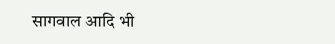सागवाल आदि भी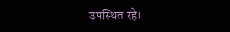उपस्थित रहे।